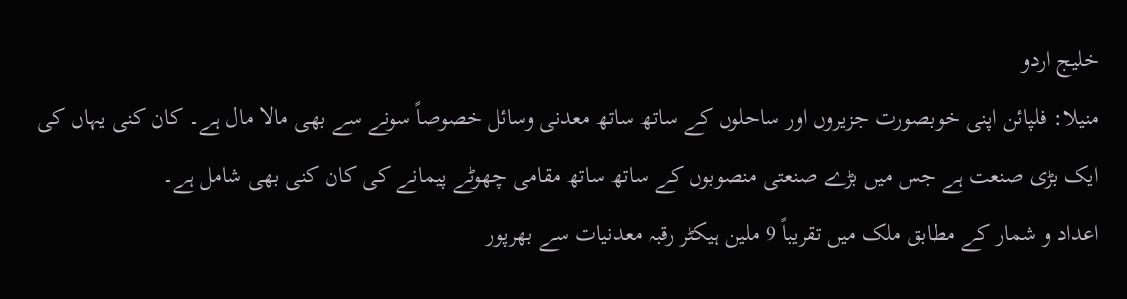خلیج اردو
منیلا: فلپائن اپنی خوبصورت جزیروں اور ساحلوں کے ساتھ ساتھ معدنی وسائل خصوصاً سونے سے بھی مالا مال ہے۔ کان کنی یہاں کی ایک بڑی صنعت ہے جس میں بڑے صنعتی منصوبوں کے ساتھ ساتھ مقامی چھوٹے پیمانے کی کان کنی بھی شامل ہے۔
اعداد و شمار کے مطابق ملک میں تقریباً 9 ملین ہیکٹر رقبہ معدنیات سے بھرپور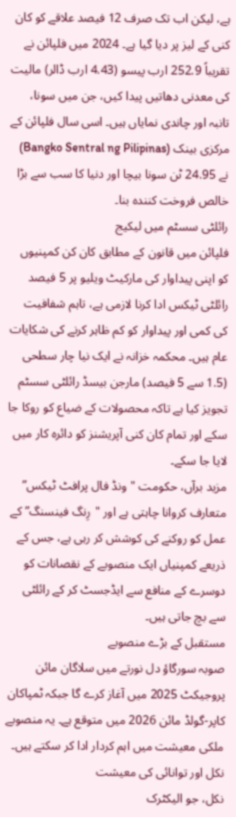ہے، لیکن اب تک صرف 12 فیصد علاقے کو کان کنی کے لیز پر دیا گیا ہے۔ 2024 میں فلپائن نے تقریباً 252.9 ارب پیسو (4.43 ارب ڈالر) مالیت کی معدنی دھاتیں پیدا کیں، جن میں سونا، تانبہ اور چاندی نمایاں ہیں۔ اسی سال فلپائن کے مرکزی بینک (Bangko Sentral ng Pilipinas) نے 24.95 ٹن سونا بیچا اور دنیا کا سب سے بڑا خالص فروخت کنندہ بنا۔
رائلٹی سسٹم میں لیکیج
فلپائن میں قانون کے مطابق کان کن کمپنیوں کو اپنی پیداوار کی مارکیٹ ویلیو پر 5 فیصد رائلٹی ٹیکس ادا کرنا لازمی ہے، تاہم شفافیت کی کمی اور پیداوار کو کم ظاہر کرنے کی شکایات عام ہیں۔ محکمہ خزانہ نے ایک نیا چار سطحی (1.5 سے 5 فیصد) مارجن بیسڈ رائلٹی سسٹم تجویز کیا ہے تاکہ محصولات کے ضیاع کو روکا جا سکے اور تمام کان کنی آپریشنز کو دائرہ کار میں لایا جا سکے۔
مزید برآں، حکومت "ونڈ فال پرافٹ ٹیکس” متعارف کروانا چاہتی ہے اور "رِنگ فینسنگ” کے عمل کو روکنے کی کوشش کر رہی ہے، جس کے ذریعے کمپنیاں ایک منصوبے کے نقصانات کو دوسرے کے منافع سے ایڈجسٹ کر کے رائلٹی سے بچ جاتی ہیں۔
مستقبل کے بڑے منصوبے
صوبہ سورگاؤ دل نورتے میں سلاگان مائن پروجیکٹ 2025 میں آغاز کرے گا جبکہ ٹمپاکان کاپر-گولڈ مائن 2026 میں متوقع ہے۔ یہ منصوبے ملکی معیشت میں اہم کردار ادا کر سکتے ہیں۔
نکل اور توانائی کی معیشت
نکل، جو الیکٹرک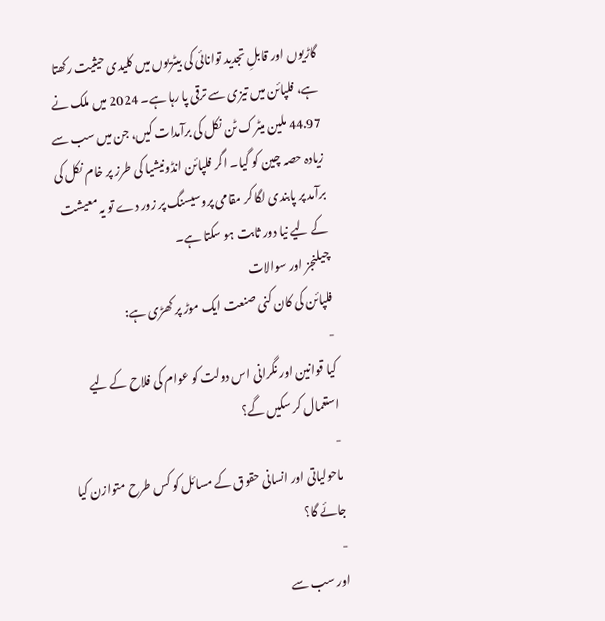گاڑیوں اور قابلِ تجدید توانائی کی بیٹریوں میں کلیدی حیثیت رکھتا ہے، فلپائن میں تیزی سے ترقی پا رہا ہے۔ 2024 میں ملک نے 44.97 ملین میٹرک ٹن نکل کی برآمدات کیں، جن میں سب سے زیادہ حصہ چین کو گیا۔ اگر فلپائن انڈونیشیا کی طرز پر خام نکل کی برآمد پر پابندی لگا کر مقامی پروسیسنگ پر زور دے تو یہ معیشت کے لیے نیا دور ثابت ہو سکتا ہے۔
چیلنجز اور سوالات
فلپائن کی کان کنی صنعت ایک موڑ پر کھڑی ہے:
-
کیا قوانین اور نگرانی اس دولت کو عوام کی فلاح کے لیے استعمال کر سکیں گے؟
-
ماحولیاتی اور انسانی حقوق کے مسائل کو کس طرح متوازن کیا جائے گا؟
-
اور سب سے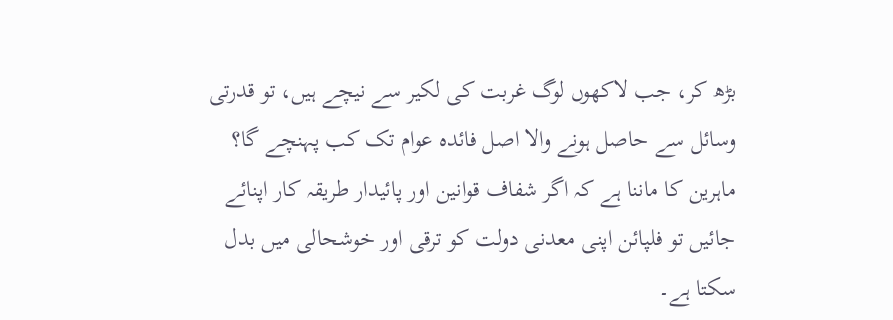بڑھ کر، جب لاکھوں لوگ غربت کی لکیر سے نیچے ہیں، تو قدرتی وسائل سے حاصل ہونے والا اصل فائدہ عوام تک کب پہنچے گا؟
ماہرین کا ماننا ہے کہ اگر شفاف قوانین اور پائیدار طریقہ کار اپنائے جائیں تو فلپائن اپنی معدنی دولت کو ترقی اور خوشحالی میں بدل سکتا ہے۔